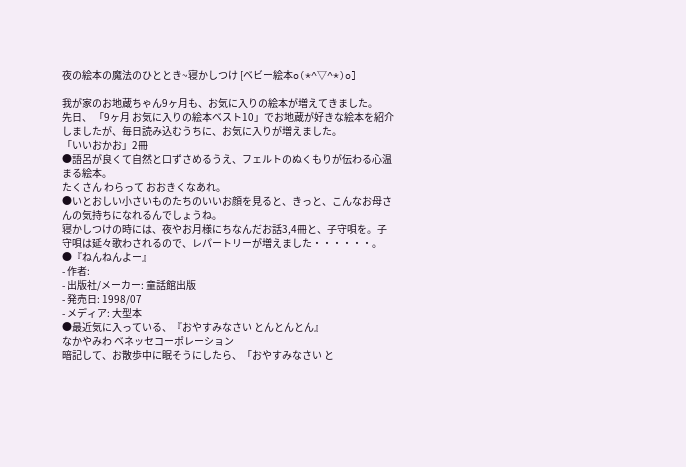夜の絵本の魔法のひととき~寝かしつけ [ベビー絵本o(*^▽^*)o]

我が家のお地蔵ちゃん9ヶ月も、お気に入りの絵本が増えてきました。
先日、 「9ヶ月 お気に入りの絵本ベスト10」でお地蔵が好きな絵本を紹介しましたが、毎日読み込むうちに、お気に入りが増えました。
「いいおかお」2冊
●語呂が良くて自然と口ずさめるうえ、フェルトのぬくもりが伝わる心温まる絵本。
たくさん わらって おおきくなあれ。
●いとおしい小さいものたちのいいお顔を見ると、きっと、こんなお母さんの気持ちになれるんでしょうね。
寝かしつけの時には、夜やお月様にちなんだお話3,4冊と、子守唄を。子守唄は延々歌わされるので、レパートリーが増えました・・・・・・。
●『ねんねんよー』
- 作者:
- 出版社/メーカー: 童話館出版
- 発売日: 1998/07
- メディア: 大型本
●最近気に入っている、『おやすみなさい とんとんとん』
なかやみわ ベネッセコーポレーション
暗記して、お散歩中に眠そうにしたら、「おやすみなさい と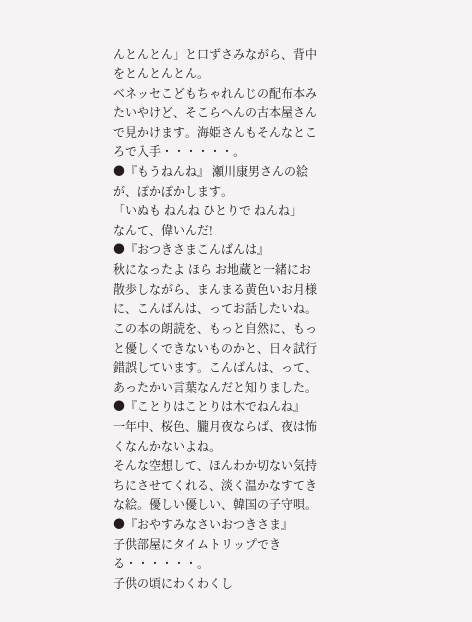んとんとん」と口ずさみながら、背中をとんとんとん。
ベネッセこどもちゃれんじの配布本みたいやけど、そこらへんの古本屋さんで見かけます。海姫さんもそんなところで入手・・・・・・。
●『もうねんね』 瀬川康男さんの絵が、ぽかぽかします。
「いぬも ねんね ひとりで ねんね」
なんて、偉いんだ!
●『おつきさまこんばんは』
秋になったよ ほら お地蔵と一緒にお散歩しながら、まんまる黄色いお月様に、こんばんは、ってお話したいね。
この本の朗読を、もっと自然に、もっと優しくできないものかと、日々試行錯誤しています。こんばんは、って、あったかい言葉なんだと知りました。
●『ことりはことりは木でねんね』
一年中、桜色、朧月夜ならば、夜は怖くなんかないよね。
そんな空想して、ほんわか切ない気持ちにさせてくれる、淡く温かなすてきな絵。優しい優しい、韓国の子守唄。
●『おやすみなさいおつきさま』
子供部屋にタイムトリップできる・・・・・・。
子供の頃にわくわくし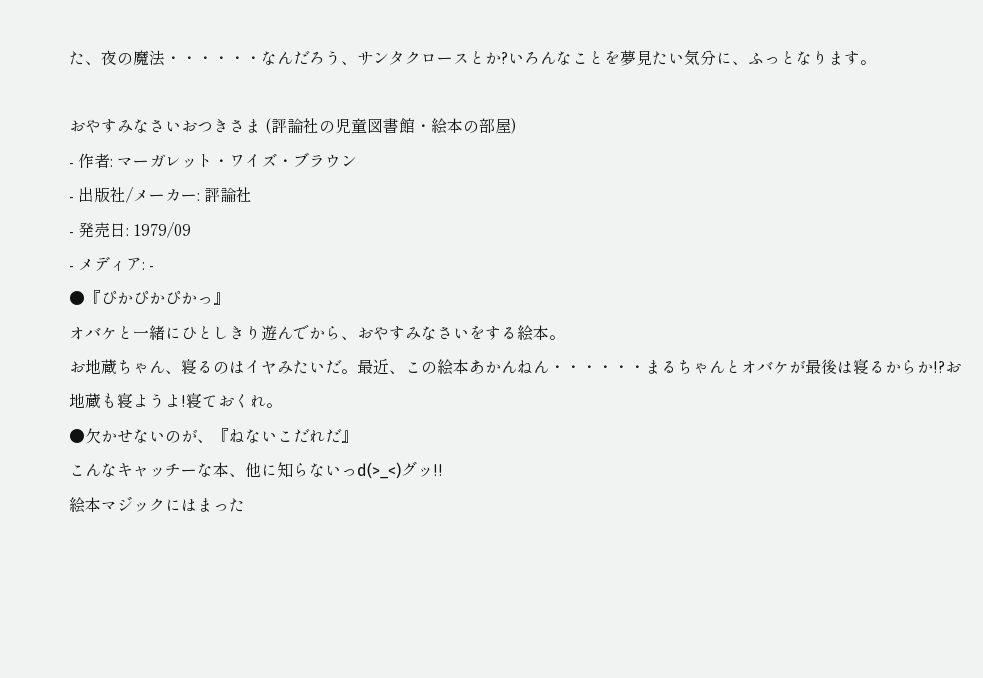た、夜の魔法・・・・・・なんだろう、サンタクロースとか?いろんなことを夢見たい気分に、ふっとなります。

おやすみなさいおつきさま (評論社の児童図書館・絵本の部屋)
- 作者: マーガレット・ワイズ・ブラウン
- 出版社/メーカー: 評論社
- 発売日: 1979/09
- メディア: -
●『ぴかぴかぴかっ』
オバケと一緒にひとしきり遊んでから、おやすみなさいをする絵本。
お地蔵ちゃん、寝るのはイヤみたいだ。最近、この絵本あかんねん・・・・・・まるちゃんとオバケが最後は寝るからか!?お地蔵も寝ようよ!寝ておくれ。
●欠かせないのが、『ねないこだれだ』
こんなキャッチーな本、他に知らないっd(>_<)グッ!!
絵本マジックにはまった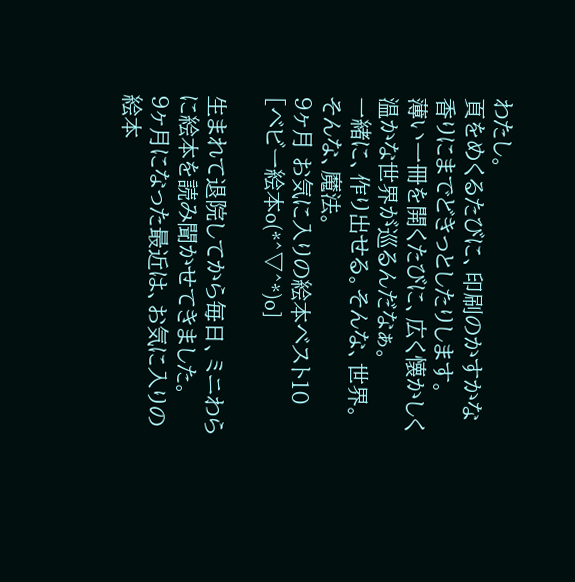わたし。
頁をめくるたびに、印刷のかすかな香りにまでどきっとしたりします。
薄い一冊を開くたびに、広く懐かしく温かな世界が巡るんだなぁ。
一緒に、作り出せる。そんな、世界。そんな、魔法。
9ヶ月 お気に入りの絵本ベスト10 [ベビー絵本o(*^▽^*)o]

生まれて退院してから毎日、ミニわらに絵本を読み聞かせてきました。
9ヶ月になった最近は、お気に入りの絵本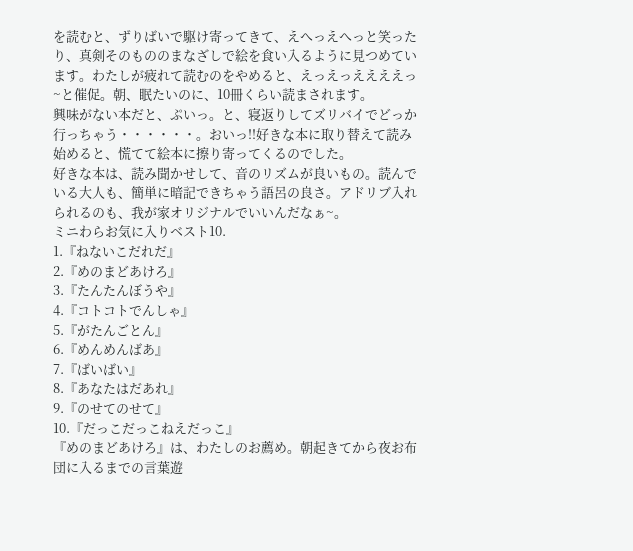を読むと、ずりばいで駆け寄ってきて、えへっえへっと笑ったり、真剣そのもののまなざしで絵を食い入るように見つめています。わたしが疲れて読むのをやめると、えっえっええええっ~と催促。朝、眠たいのに、10冊くらい読まされます。
興味がない本だと、ぷいっ。と、寝返りしてズリバイでどっか行っちゃう・・・・・・。おいっ!!好きな本に取り替えて読み始めると、慌てて絵本に擦り寄ってくるのでした。
好きな本は、読み聞かせして、音のリズムが良いもの。読んでいる大人も、簡単に暗記できちゃう語呂の良さ。アドリブ入れられるのも、我が家オリジナルでいいんだなぁ~。
ミニわらお気に入りベスト10.
1.『ねないこだれだ』
2.『めのまどあけろ』
3.『たんたんぼうや』
4.『コトコトでんしゃ』
5.『がたんごとん』
6.『めんめんばあ』
7.『ばいばい』
8.『あなたはだあれ』
9.『のせてのせて』
10.『だっこだっこねえだっこ』
『めのまどあけろ』は、わたしのお薦め。朝起きてから夜お布団に入るまでの言葉遊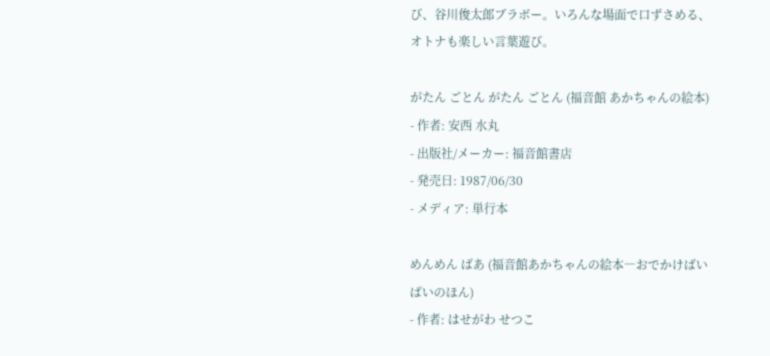び、谷川俊太郎ブラボー。いろんな場面で口ずさめる、オトナも楽しい言葉遊び。

がたん ごとん がたん ごとん (福音館 あかちゃんの絵本)
- 作者: 安西 水丸
- 出版社/メーカー: 福音館書店
- 発売日: 1987/06/30
- メディア: 単行本

めんめん ばあ (福音館あかちゃんの絵本―おでかけばいばいのほん)
- 作者: はせがわ せつこ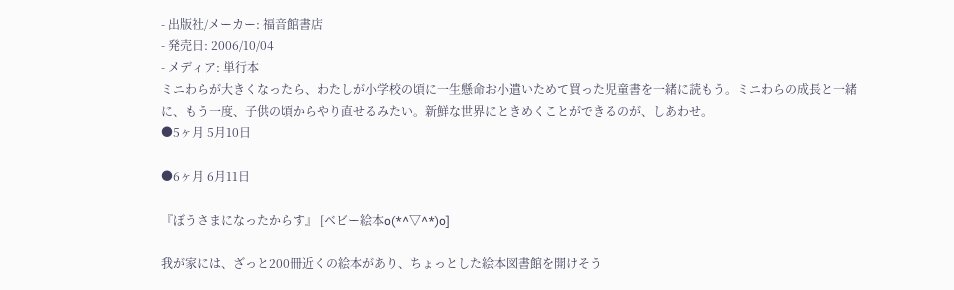- 出版社/メーカー: 福音館書店
- 発売日: 2006/10/04
- メディア: 単行本
ミニわらが大きくなったら、わたしが小学校の頃に一生懸命お小遣いためて買った児童書を一緒に読もう。ミニわらの成長と一緒に、もう一度、子供の頃からやり直せるみたい。新鮮な世界にときめくことができるのが、しあわせ。
●5ヶ月 5月10日

●6ヶ月 6月11日

『ぼうさまになったからす』 [ベビー絵本o(*^▽^*)o]

我が家には、ざっと200冊近くの絵本があり、ちょっとした絵本図書館を開けそう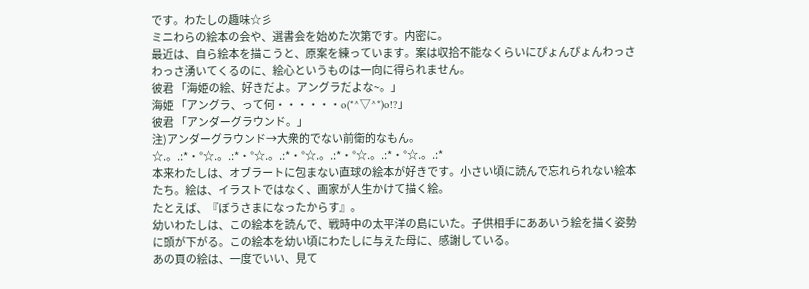です。わたしの趣味☆彡
ミニわらの絵本の会や、選書会を始めた次第です。内密に。
最近は、自ら絵本を描こうと、原案を練っています。案は収拾不能なくらいにぴょんぴょんわっさわっさ湧いてくるのに、絵心というものは一向に得られません。
彼君 「海姫の絵、好きだよ。アングラだよな~。」
海姫 「アングラ、って何・・・・・・o(*^▽^*)o!?」
彼君 「アンダーグラウンド。」
注)アンダーグラウンド→大衆的でない前衛的なもん。
☆.。.:*・°☆.。.:*・°☆.。.:*・°☆.。.:*・°☆.。.:*・°☆.。.:*
本来わたしは、オブラートに包まない直球の絵本が好きです。小さい頃に読んで忘れられない絵本たち。絵は、イラストではなく、画家が人生かけて描く絵。
たとえば、『ぼうさまになったからす』。
幼いわたしは、この絵本を読んで、戦時中の太平洋の島にいた。子供相手にああいう絵を描く姿勢に頭が下がる。この絵本を幼い頃にわたしに与えた母に、感謝している。
あの頁の絵は、一度でいい、見て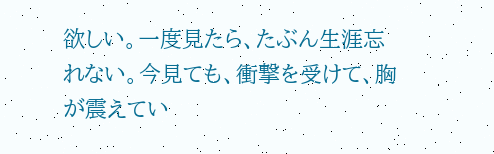欲しい。一度見たら、たぶん生涯忘れない。今見ても、衝撃を受けて、胸が震えてい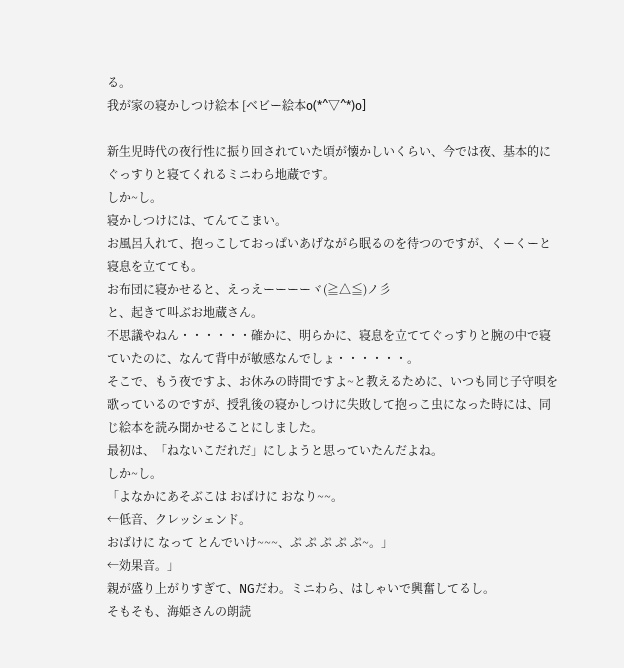る。
我が家の寝かしつけ絵本 [ベビー絵本o(*^▽^*)o]

新生児時代の夜行性に振り回されていた頃が懐かしいくらい、今では夜、基本的にぐっすりと寝てくれるミニわら地蔵です。
しか~し。
寝かしつけには、てんてこまい。
お風呂入れて、抱っこしておっぱいあげながら眠るのを待つのですが、くーくーと寝息を立てても。
お布団に寝かせると、えっえーーーーヾ(≧△≦)ノ彡
と、起きて叫ぶお地蔵さん。
不思議やねん・・・・・・確かに、明らかに、寝息を立ててぐっすりと腕の中で寝ていたのに、なんて背中が敏感なんでしょ・・・・・・。
そこで、もう夜ですよ、お休みの時間ですよ~と教えるために、いつも同じ子守唄を歌っているのですが、授乳後の寝かしつけに失敗して抱っこ虫になった時には、同じ絵本を読み聞かせることにしました。
最初は、「ねないこだれだ」にしようと思っていたんだよね。
しか~し。
「よなかにあそぶこは おばけに おなり~~。
←低音、クレッシェンド。
おばけに なって とんでいけ~~~、ぷ ぷ ぷ ぷ ぷ~。」
←効果音。」
親が盛り上がりすぎて、NGだわ。ミニわら、はしゃいで興奮してるし。
そもそも、海姫さんの朗読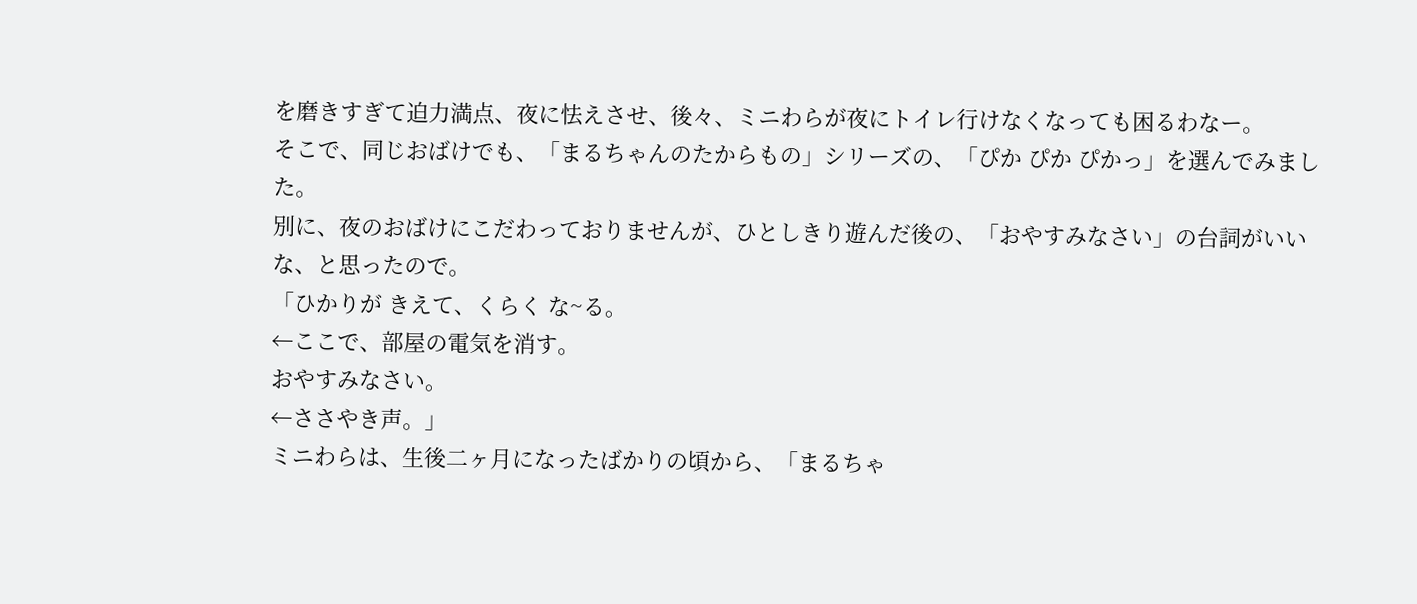を磨きすぎて迫力満点、夜に怯えさせ、後々、ミニわらが夜にトイレ行けなくなっても困るわなー。
そこで、同じおばけでも、「まるちゃんのたからもの」シリーズの、「ぴか ぴか ぴかっ」を選んでみました。
別に、夜のおばけにこだわっておりませんが、ひとしきり遊んだ後の、「おやすみなさい」の台詞がいいな、と思ったので。
「ひかりが きえて、くらく な~る。
←ここで、部屋の電気を消す。
おやすみなさい。
←ささやき声。」
ミニわらは、生後二ヶ月になったばかりの頃から、「まるちゃ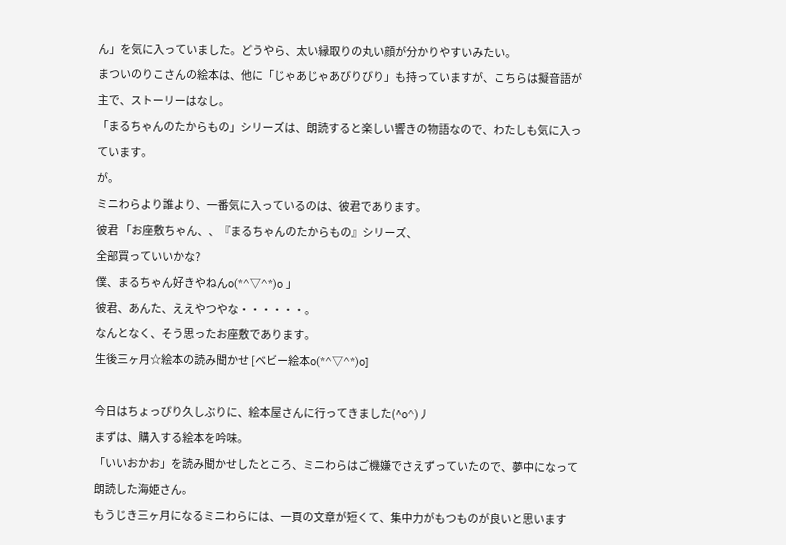ん」を気に入っていました。どうやら、太い縁取りの丸い顔が分かりやすいみたい。
まついのりこさんの絵本は、他に「じゃあじゃあびりびり」も持っていますが、こちらは擬音語が主で、ストーリーはなし。
「まるちゃんのたからもの」シリーズは、朗読すると楽しい響きの物語なので、わたしも気に入っています。
が。
ミニわらより誰より、一番気に入っているのは、彼君であります。
彼君 「お座敷ちゃん、、『まるちゃんのたからもの』シリーズ、
全部買っていいかな?
僕、まるちゃん好きやねんo(*^▽^*)o 」
彼君、あんた、ええやつやな・・・・・・。
なんとなく、そう思ったお座敷であります。
生後三ヶ月☆絵本の読み聞かせ [ベビー絵本o(*^▽^*)o]

今日はちょっぴり久しぶりに、絵本屋さんに行ってきました(^o^)丿
まずは、購入する絵本を吟味。
「いいおかお」を読み聞かせしたところ、ミニわらはご機嫌でさえずっていたので、夢中になって朗読した海姫さん。
もうじき三ヶ月になるミニわらには、一頁の文章が短くて、集中力がもつものが良いと思います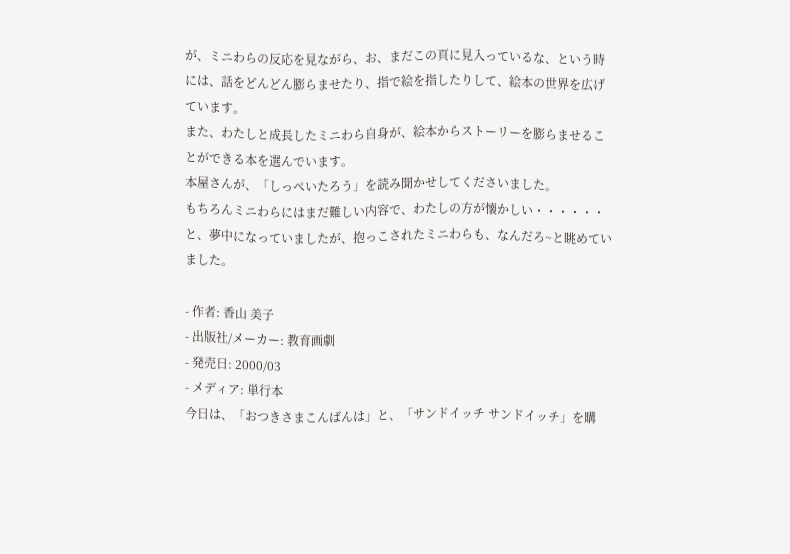が、ミニわらの反応を見ながら、お、まだこの頁に見入っているな、という時には、話をどんどん膨らませたり、指で絵を指したりして、絵本の世界を広げています。
また、わたしと成長したミニわら自身が、絵本からストーリーを膨らませることができる本を選んでいます。
本屋さんが、「しっぺいたろう」を読み聞かせしてくださいました。
もちろんミニわらにはまだ難しい内容で、わたしの方が懐かしい・・・・・・と、夢中になっていましたが、抱っこされたミニわらも、なんだろ~と眺めていました。

- 作者: 香山 美子
- 出版社/メーカー: 教育画劇
- 発売日: 2000/03
- メディア: 単行本
今日は、「おつきさまこんばんは」と、「サンドイッチ サンドイッチ」を購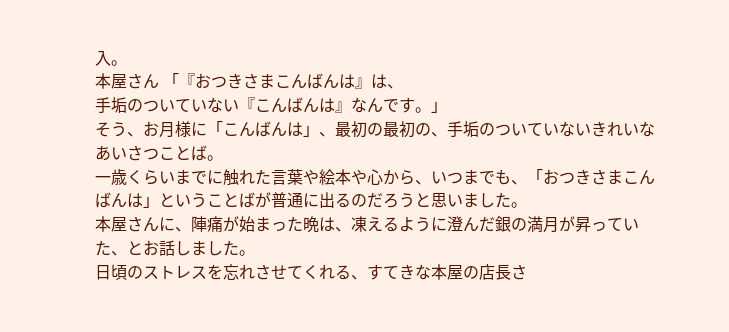入。
本屋さん 「『おつきさまこんばんは』は、
手垢のついていない『こんばんは』なんです。」
そう、お月様に「こんばんは」、最初の最初の、手垢のついていないきれいなあいさつことば。
一歳くらいまでに触れた言葉や絵本や心から、いつまでも、「おつきさまこんばんは」ということばが普通に出るのだろうと思いました。
本屋さんに、陣痛が始まった晩は、凍えるように澄んだ銀の満月が昇っていた、とお話しました。
日頃のストレスを忘れさせてくれる、すてきな本屋の店長さ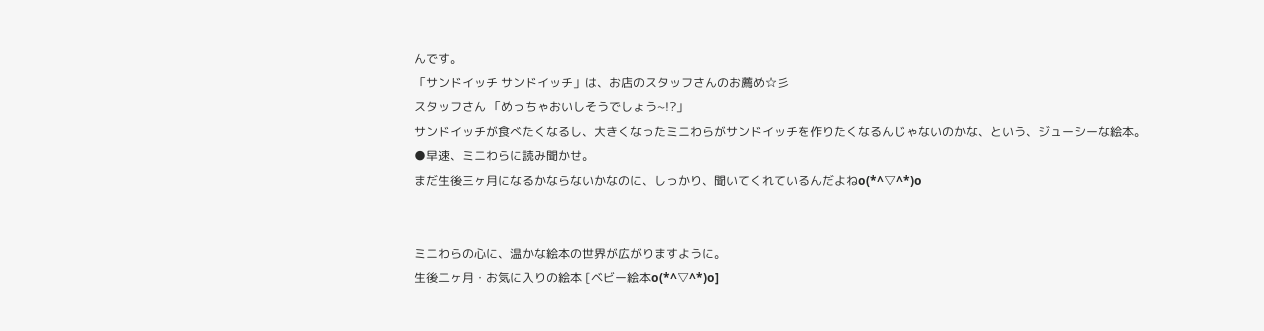んです。
「サンドイッチ サンドイッチ」は、お店のスタッフさんのお薦め☆彡
スタッフさん 「めっちゃおいしそうでしょう~!?」
サンドイッチが食べたくなるし、大きくなったミニわらがサンドイッチを作りたくなるんじゃないのかな、という、ジューシーな絵本。
●早速、ミニわらに読み聞かせ。
まだ生後三ヶ月になるかならないかなのに、しっかり、聞いてくれているんだよねo(*^▽^*)o


ミニわらの心に、温かな絵本の世界が広がりますように。
生後二ヶ月・お気に入りの絵本 [ベビー絵本o(*^▽^*)o]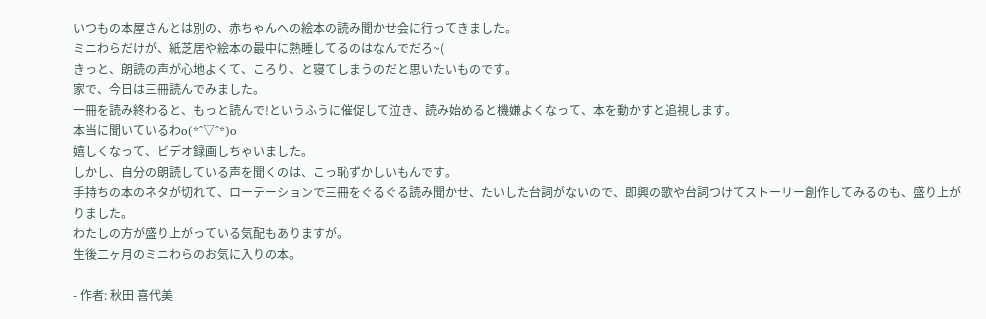いつもの本屋さんとは別の、赤ちゃんへの絵本の読み聞かせ会に行ってきました。
ミニわらだけが、紙芝居や絵本の最中に熟睡してるのはなんでだろ~(
きっと、朗読の声が心地よくて、ころり、と寝てしまうのだと思いたいものです。
家で、今日は三冊読んでみました。
一冊を読み終わると、もっと読んで!というふうに催促して泣き、読み始めると機嫌よくなって、本を動かすと追視します。
本当に聞いているわo(*^▽^*)o
嬉しくなって、ビデオ録画しちゃいました。
しかし、自分の朗読している声を聞くのは、こっ恥ずかしいもんです。
手持ちの本のネタが切れて、ローテーションで三冊をぐるぐる読み聞かせ、たいした台詞がないので、即興の歌や台詞つけてストーリー創作してみるのも、盛り上がりました。
わたしの方が盛り上がっている気配もありますが。
生後二ヶ月のミニわらのお気に入りの本。

- 作者: 秋田 喜代美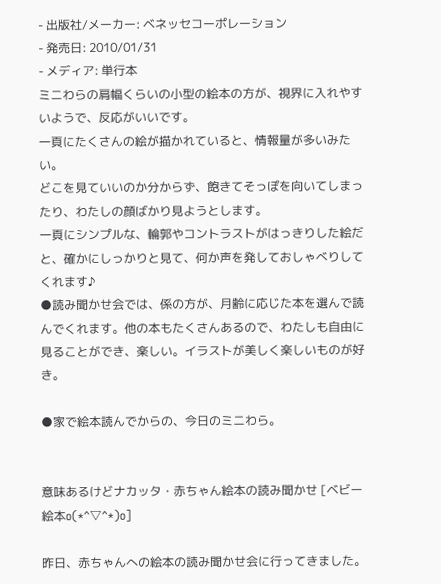- 出版社/メーカー: ベネッセコーポレーション
- 発売日: 2010/01/31
- メディア: 単行本
ミニわらの肩幅くらいの小型の絵本の方が、視界に入れやすいようで、反応がいいです。
一頁にたくさんの絵が描かれていると、情報量が多いみたい。
どこを見ていいのか分からず、飽きてそっぽを向いてしまったり、わたしの顔ばかり見ようとします。
一頁にシンプルな、輪郭やコントラストがはっきりした絵だと、確かにしっかりと見て、何か声を発しておしゃべりしてくれます♪
●読み聞かせ会では、係の方が、月齢に応じた本を選んで読んでくれます。他の本もたくさんあるので、わたしも自由に見ることができ、楽しい。イラストが美しく楽しいものが好き。

●家で絵本読んでからの、今日のミニわら。


意味あるけどナカッタ・赤ちゃん絵本の読み聞かせ [ベビー絵本o(*^▽^*)o]

昨日、赤ちゃんへの絵本の読み聞かせ会に行ってきました。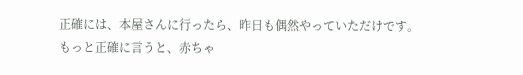正確には、本屋さんに行ったら、昨日も偶然やっていただけです。
もっと正確に言うと、赤ちゃ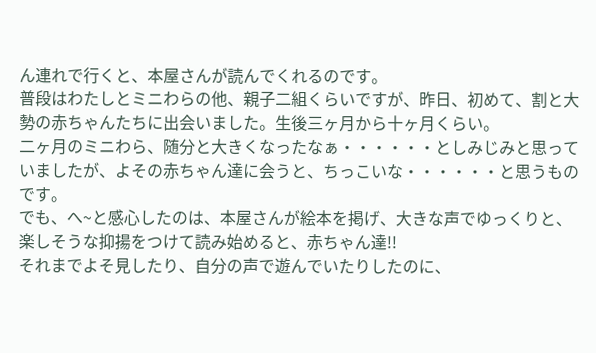ん連れで行くと、本屋さんが読んでくれるのです。
普段はわたしとミニわらの他、親子二組くらいですが、昨日、初めて、割と大勢の赤ちゃんたちに出会いました。生後三ヶ月から十ヶ月くらい。
二ヶ月のミニわら、随分と大きくなったなぁ・・・・・・としみじみと思っていましたが、よその赤ちゃん達に会うと、ちっこいな・・・・・・と思うものです。
でも、へ~と感心したのは、本屋さんが絵本を掲げ、大きな声でゆっくりと、楽しそうな抑揚をつけて読み始めると、赤ちゃん達!!
それまでよそ見したり、自分の声で遊んでいたりしたのに、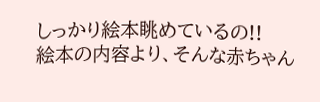しっかり絵本眺めているの!!
絵本の内容より、そんな赤ちゃん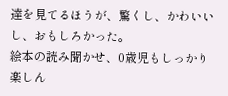達を見てるほうが、驚くし、かわいいし、おもしろかった。
絵本の読み聞かせ、0歳児もしっかり楽しん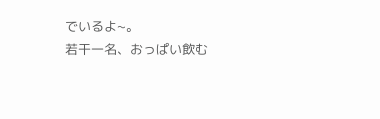でいるよ~。
若干一名、おっぱい飲む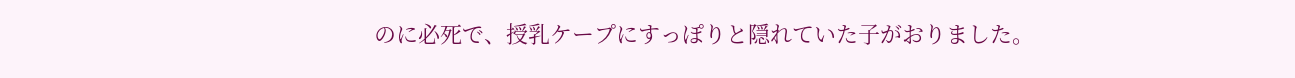のに必死で、授乳ケープにすっぽりと隠れていた子がおりました。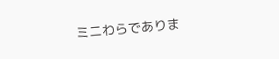ミニわらでありま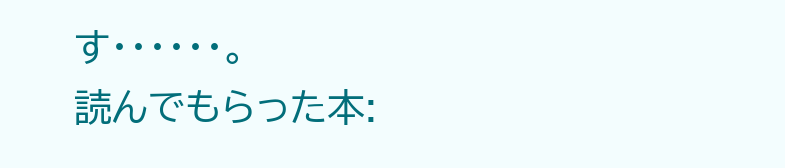す・・・・・・。
読んでもらった本: